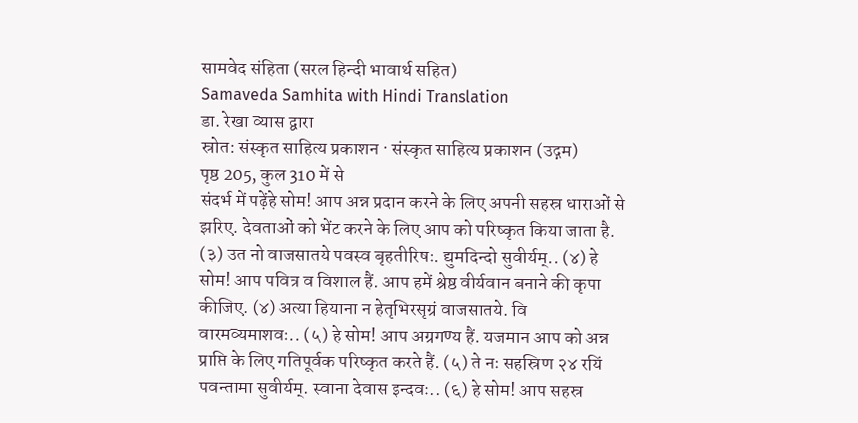सामवेद संहिता (सरल हिन्दी भावार्थ सहित)
Samaveda Samhita with Hindi Translation
डा. रेखा व्यास द्वारा
स्रोत: संस्कृत साहित्य प्रकाशन · संस्कृत साहित्य प्रकाशन (उद्गम)
पृष्ठ 205, कुल 310 में से
संदर्भ में पढ़ेंहे सोम! आप अन्न प्रदान करने के लिए अपनी सहस्र धाराओं से झरिए. देवताओं को भेंट करने के लिए आप को परिष्कृत किया जाता है. (३) उत नो वाजसातये पवस्व बृहतीरिषः. द्युमदिन्दो सुवीर्यम्.. (४) हे सोम! आप पवित्र व विशाल हैं. आप हमें श्रेष्ठ वीर्यवान बनाने की कृपा कीजिए. (४) अत्या हियाना न हेतृभिरसृग्रं वाजसातये. वि वारमव्यमाशवः.. (५) हे सोम! आप अग्रगण्य हैं. यजमान आप को अन्न प्राप्ति के लिए गतिपूर्वक परिष्कृत करते हैं. (५) ते नः सहस्रिण २४ रयिं पवन्तामा सुवीर्यम्. स्वाना देवास इन्दवः.. (६) हे सोम! आप सहस्र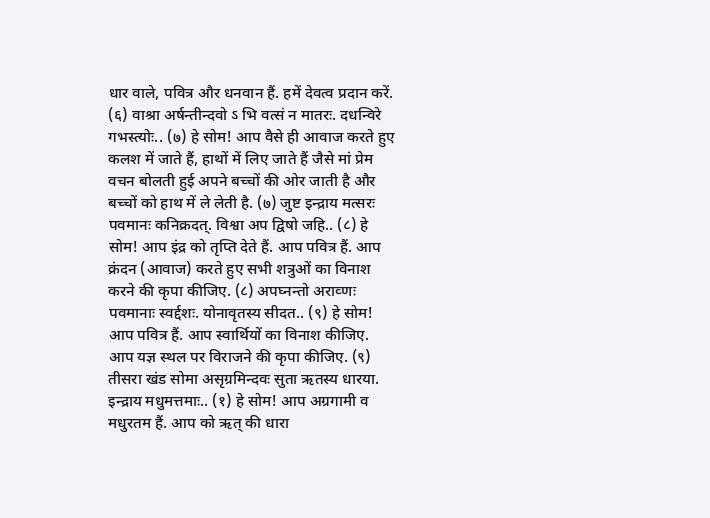धार वाले, पवित्र और धनवान हैं. हमें देवत्व प्रदान करें. (६) वाश्रा अर्षन्तीन्दवो ऽ भि वत्सं न मातरः. दधन्विरे गभस्त्योः.. (७) हे सोम! आप वैसे ही आवाज करते हुए कलश में जाते हैं, हाथों में लिए जाते हैं जैसे मां प्रेम वचन बोलती हुई अपने बच्चों की ओर जाती है और बच्चों को हाथ में ले लेती है. (७) जुष्ट इन्द्राय मत्सरः पवमानः कनिक्रदत्. विश्वा अप द्विषो जहि.. (८) हे सोम! आप इंद्र को तृप्ति देते हैं. आप पवित्र हैं. आप क्रंदन (आवाज) करते हुए सभी शत्रुओं का विनाश करने की कृपा कीजिए. (८) अपघ्नन्तो अराव्णः पवमानाः स्वर्द्दशः. योनावृतस्य सीदत.. (९) हे सोम! आप पवित्र हैं. आप स्वार्थियों का विनाश कीजिए. आप यज्ञ स्थल पर विराजने की कृपा कीजिए. (९) तीसरा खंड सोमा असृग्रमिन्दवः सुता ऋतस्य धारया. इन्द्राय मधुमत्तमाः.. (१) हे सोम! आप अग्रगामी व मधुरतम हैं. आप को ऋत् की धारा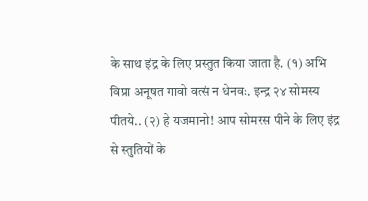के साथ इंद्र के लिए प्रस्तुत किया जाता है. (१) अभि विप्रा अनूषत गावो वत्सं न धेनवः. इन्द्र २४ सोमस्य पीतये.. (२) हे यजमानो! आप सोमरस पीने के लिए इंद्र से स्तुतियों के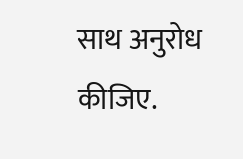साथ अनुरोध कीजिए.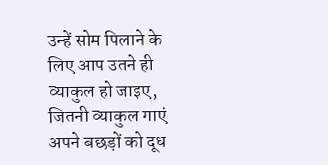उन्हें सोम पिलाने के लिए आप उतने ही व्याकुल हो जाइए, जितनी व्याकुल गाएं अपने बछड़ों को दूध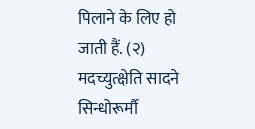पिलाने के लिए हो जाती हैं. (२) मदच्युत्क्षेति सादने सिन्धोरूर्मौ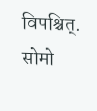विपश्चित्. सोमो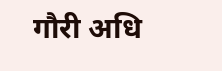गौरी अधि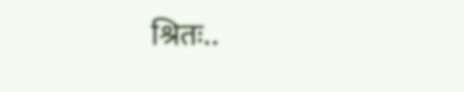श्रितः..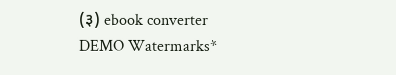(३) ebook converter DEMO Watermarks*